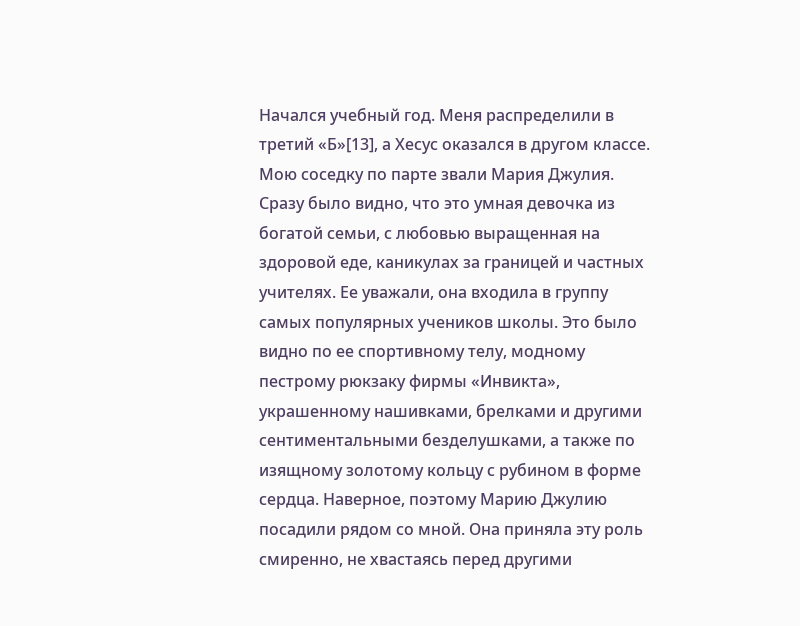Начался учебный год. Меня распределили в третий «Б»[13], а Хесус оказался в другом классе. Мою соседку по парте звали Мария Джулия. Сразу было видно, что это умная девочка из богатой семьи, с любовью выращенная на здоровой еде, каникулах за границей и частных учителях. Ее уважали, она входила в группу самых популярных учеников школы. Это было видно по ее спортивному телу, модному пестрому рюкзаку фирмы «Инвикта», украшенному нашивками, брелками и другими сентиментальными безделушками, а также по изящному золотому кольцу с рубином в форме сердца. Наверное, поэтому Марию Джулию посадили рядом со мной. Она приняла эту роль смиренно, не хвастаясь перед другими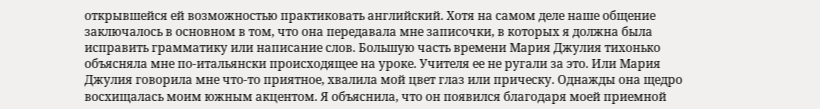открывшейся ей возможностью практиковать английский. Хотя на самом деле наше общение заключалось в основном в том, что она передавала мне записочки, в которых я должна была исправить грамматику или написание слов. Большую часть времени Мария Джулия тихонько объясняла мне по-итальянски происходящее на уроке. Учителя ее не ругали за это. Или Мария Джулия говорила мне что-то приятное, хвалила мой цвет глаз или прическу. Однажды она щедро восхищалась моим южным акцентом. Я объяснила, что он появился благодаря моей приемной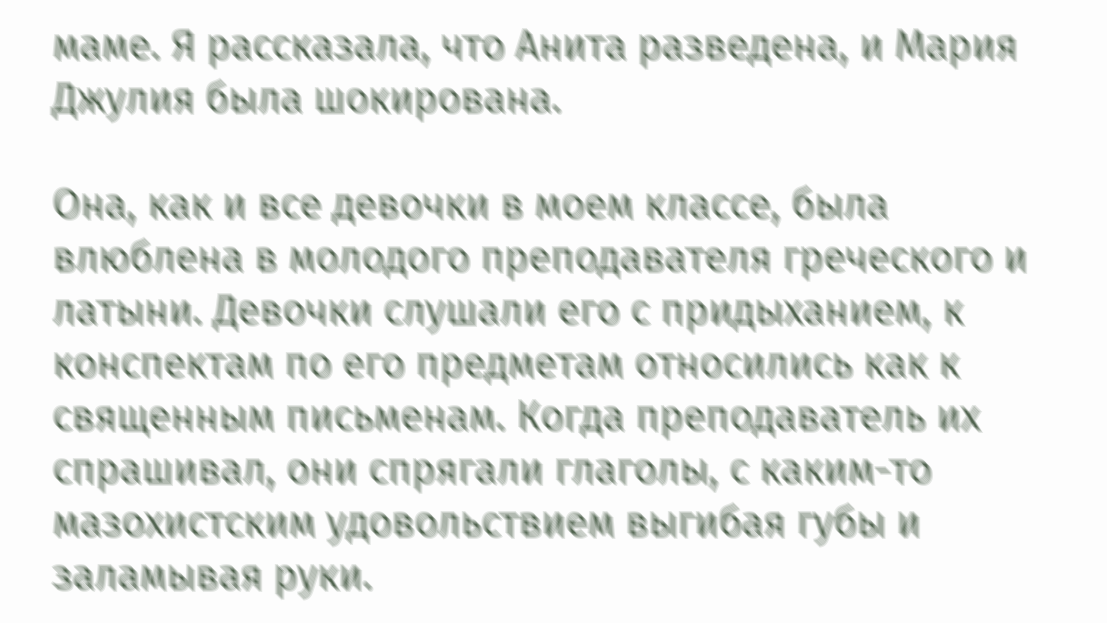маме. Я рассказала, что Анита разведена, и Мария Джулия была шокирована.

Она, как и все девочки в моем классе, была влюблена в молодого преподавателя греческого и латыни. Девочки слушали его с придыханием, к конспектам по его предметам относились как к священным письменам. Когда преподаватель их спрашивал, они спрягали глаголы, с каким-то мазохистским удовольствием выгибая губы и заламывая руки.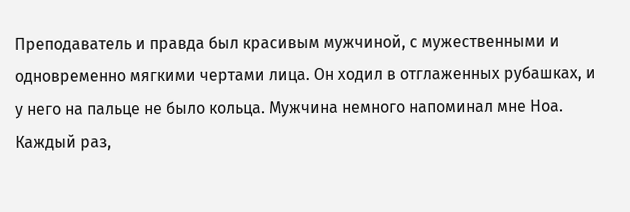Преподаватель и правда был красивым мужчиной, с мужественными и одновременно мягкими чертами лица. Он ходил в отглаженных рубашках, и у него на пальце не было кольца. Мужчина немного напоминал мне Ноа. Каждый раз,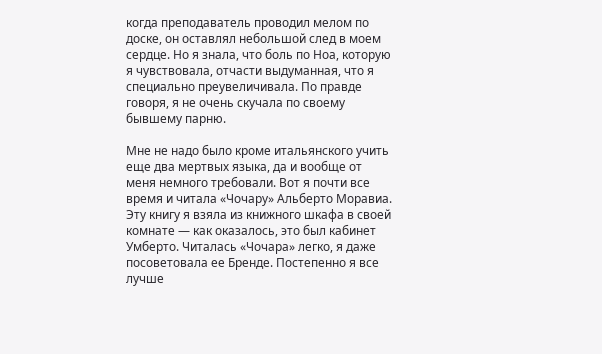когда преподаватель проводил мелом по доске, он оставлял небольшой след в моем сердце. Но я знала, что боль по Ноа, которую я чувствовала, отчасти выдуманная, что я специально преувеличивала. По правде говоря, я не очень скучала по своему бывшему парню.

Мне не надо было кроме итальянского учить еще два мертвых языка, да и вообще от меня немного требовали. Вот я почти все время и читала «Чочару» Альберто Моравиа. Эту книгу я взяла из книжного шкафа в своей комнате — как оказалось, это был кабинет Умберто. Читалась «Чочара» легко, я даже посоветовала ее Бренде. Постепенно я все лучше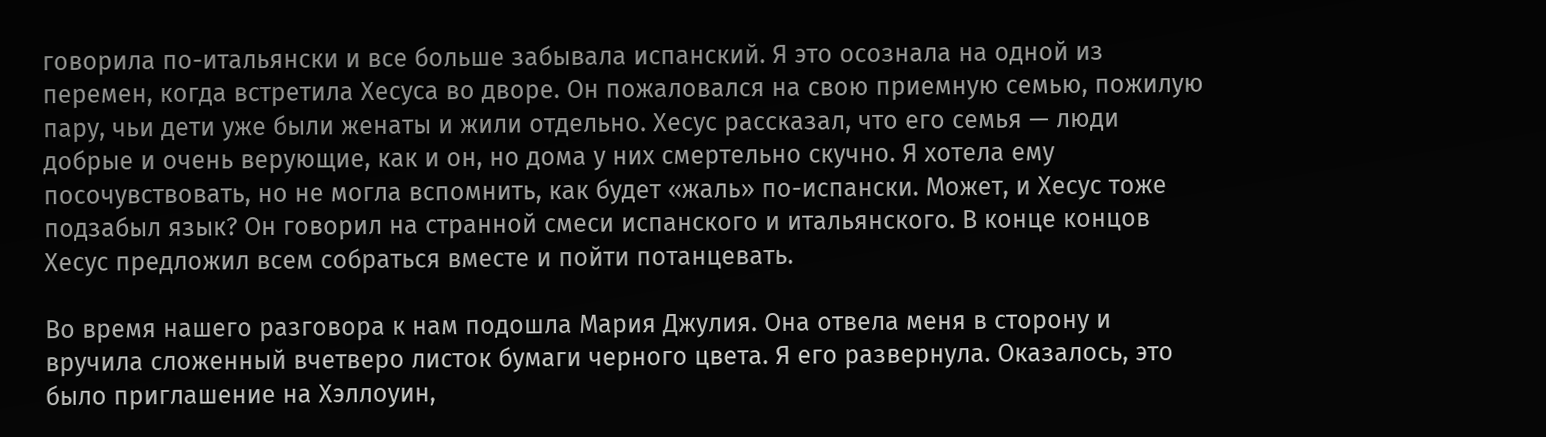говорила по-итальянски и все больше забывала испанский. Я это осознала на одной из перемен, когда встретила Хесуса во дворе. Он пожаловался на свою приемную семью, пожилую пару, чьи дети уже были женаты и жили отдельно. Хесус рассказал, что его семья — люди добрые и очень верующие, как и он, но дома у них смертельно скучно. Я хотела ему посочувствовать, но не могла вспомнить, как будет «жаль» по-испански. Может, и Хесус тоже подзабыл язык? Он говорил на странной смеси испанского и итальянского. В конце концов Хесус предложил всем собраться вместе и пойти потанцевать.

Во время нашего разговора к нам подошла Мария Джулия. Она отвела меня в сторону и вручила сложенный вчетверо листок бумаги черного цвета. Я его развернула. Оказалось, это было приглашение на Хэллоуин,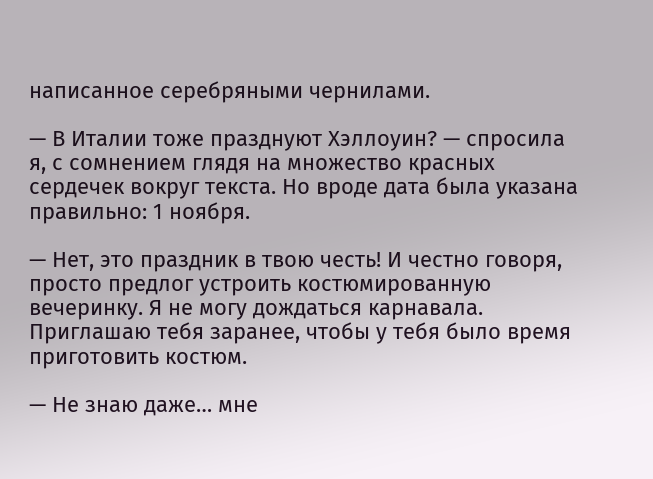написанное серебряными чернилами.

— В Италии тоже празднуют Хэллоуин? — спросила я, с сомнением глядя на множество красных сердечек вокруг текста. Но вроде дата была указана правильно: 1 ноября.

— Нет, это праздник в твою честь! И честно говоря, просто предлог устроить костюмированную вечеринку. Я не могу дождаться карнавала. Приглашаю тебя заранее, чтобы у тебя было время приготовить костюм.

— Не знаю даже… мне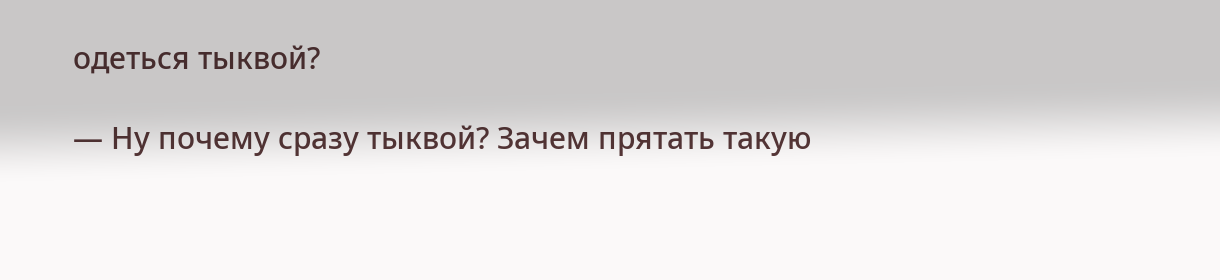одеться тыквой?

— Ну почему сразу тыквой? Зачем прятать такую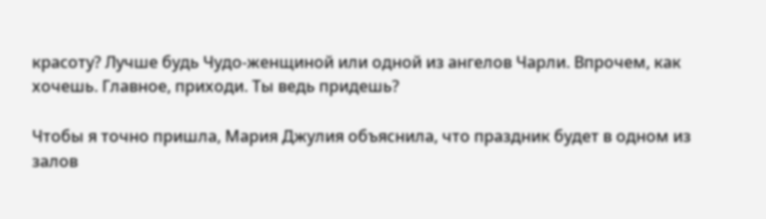красоту? Лучше будь Чудо-женщиной или одной из ангелов Чарли. Впрочем, как хочешь. Главное, приходи. Ты ведь придешь?

Чтобы я точно пришла, Мария Джулия объяснила, что праздник будет в одном из залов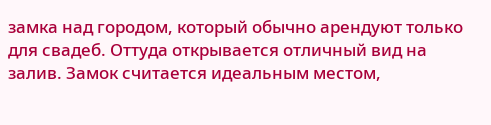замка над городом, который обычно арендуют только для свадеб. Оттуда открывается отличный вид на залив. Замок считается идеальным местом,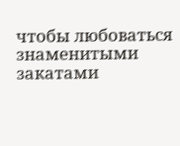чтобы любоваться знаменитыми закатами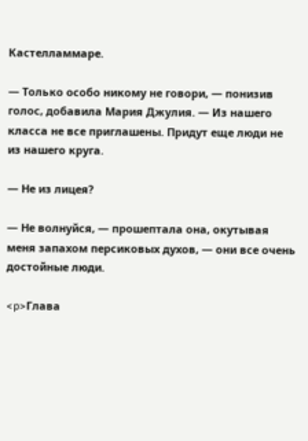Кастелламмаре.

— Только особо никому не говори, — понизив голос, добавила Мария Джулия. — Из нашего класса не все приглашены. Придут еще люди не из нашего круга.

— Не из лицея?

— Не волнуйся, — прошептала она, окутывая меня запахом персиковых духов, — они все очень достойные люди.

<p>Глава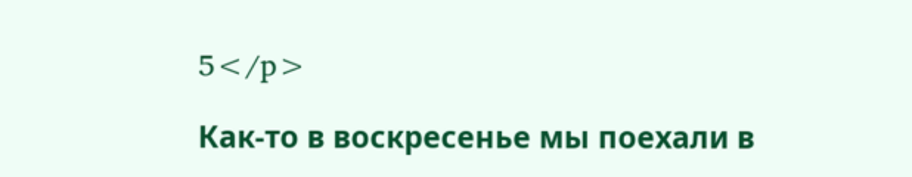5</p>

Как-то в воскресенье мы поехали в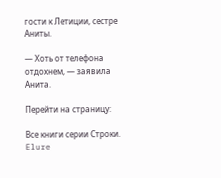гости к Летиции, сестре Аниты.

— Хоть от телефона отдохнем, — заявила Анита.

Перейти на страницу:

Все книги серии Строки. Elure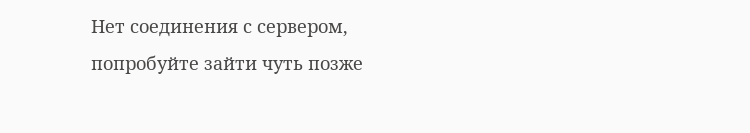Нет соединения с сервером, попробуйте зайти чуть позже